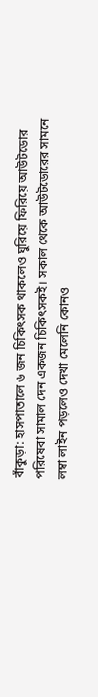বাঁকুড়া: হাসপাতালে ৬ জন চিকিৎসক থাকলেও ঘুরিয়ে ফিরিয়ে আউটডোর পরিষেবা সামাল দেন একজন চিকিৎসকই। সকাল থেকে আউটডোরের সামনে লম্বা লাইন পড়লেও দেখা মেলেনি কোনও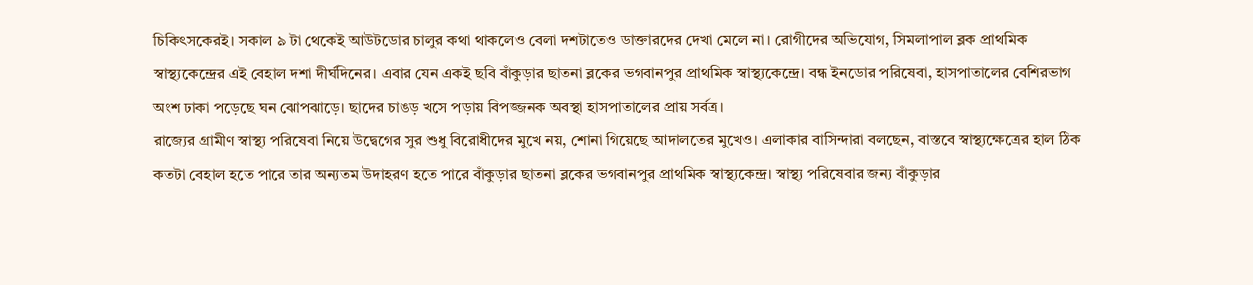চিকিৎসকেরই। সকাল ৯ টা থেকেই আউটডোর চালুর কথা থাকলেও বেলা দশটাতেও ডাক্তারদের দেখা মেলে না। রোগীদের অভিযোগ, সিমলাপাল ব্লক প্রাথমিক স্বাস্থ্যকেন্দ্রের এই বেহাল দশা দীর্ঘদিনের। এবার যেন একই ছবি বাঁকুড়ার ছাতনা ব্লকের ভগবানপুর প্রাথমিক স্বাস্থ্যকেন্দ্রে। বন্ধ ইনডোর পরিষেবা, হাসপাতালের বেশিরভাগ অংশ ঢাকা পড়েছে ঘন ঝোপঝাড়ে। ছাদের চাঙড় খসে পড়ায় বিপজ্জনক অবস্থা হাসপাতালের প্রায় সর্বত্র।
রাজ্যের গ্রামীণ স্বাস্থ্য পরিষেবা নিয়ে উদ্বেগের সুর শুধু বিরোধীদের মুখে নয়, শোনা গিয়েছে আদালতের মুখেও। এলাকার বাসিন্দারা বলছেন, বাস্তবে স্বাস্থ্যক্ষেত্রের হাল ঠিক কতটা বেহাল হতে পারে তার অন্যতম উদাহরণ হতে পারে বাঁকুড়ার ছাতনা ব্লকের ভগবানপুর প্রাথমিক স্বাস্থ্যকেন্দ্র। স্বাস্থ্য পরিষেবার জন্য বাঁকুড়ার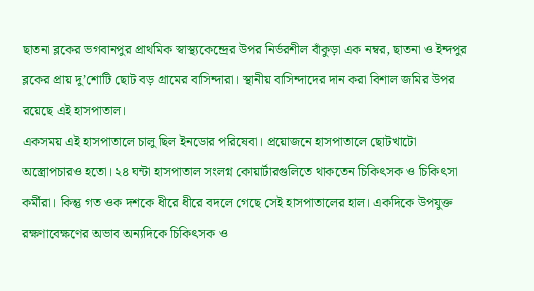ছাতনা ব্লকের ভগবানপুর প্রাথমিক স্বাস্থ্যকেন্দ্রের উপর নির্ভরশীল বাঁকুড়া এক নম্বর, ছাতনা ও ইন্দপুর ব্লকের প্রায় দু’শোটি ছোট বড় গ্রামের বাসিন্দারা। স্থানীয় বাসিন্দাদের দান করা বিশাল জমির উপর রয়েছে এই হাসপাতাল।
একসময় এই হাসপাতালে চালু ছিল ইনডোর পরিষেবা। প্রয়োজনে হাসপাতালে ছোটখাটো অস্ত্রোপচারও হতো। ২৪ ঘন্টা হাসপাতাল সংলগ্ন কোয়ার্টারগুলিতে থাকতেন চিকিৎসক ও চিকিৎসা কর্মীরা। কিন্তু গত ওক দশকে ধীরে ধীরে বদলে গেছে সেই হাসপাতালের হাল। একদিকে উপযুক্ত রক্ষণাবেক্ষণের অভাব অন্যদিকে চিকিৎসক ও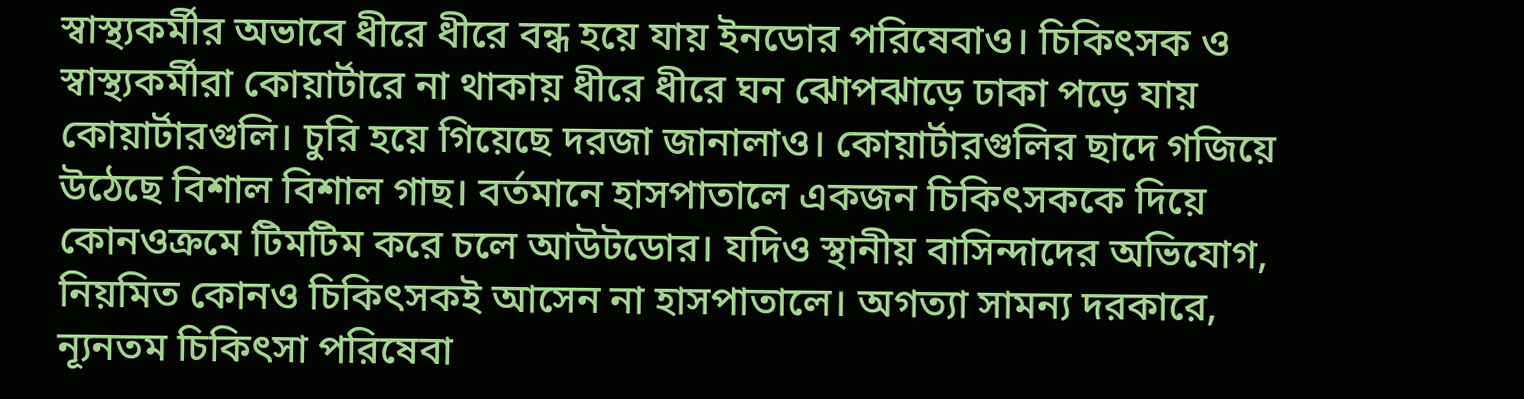স্বাস্থ্যকর্মীর অভাবে ধীরে ধীরে বন্ধ হয়ে যায় ইনডোর পরিষেবাও। চিকিৎসক ও স্বাস্থ্যকর্মীরা কোয়ার্টারে না থাকায় ধীরে ধীরে ঘন ঝোপঝাড়ে ঢাকা পড়ে যায় কোয়ার্টারগুলি। চুরি হয়ে গিয়েছে দরজা জানালাও। কোয়ার্টারগুলির ছাদে গজিয়ে উঠেছে বিশাল বিশাল গাছ। বর্তমানে হাসপাতালে একজন চিকিৎসককে দিয়ে কোনওক্রমে টিমটিম করে চলে আউটডোর। যদিও স্থানীয় বাসিন্দাদের অভিযোগ, নিয়মিত কোনও চিকিৎসকই আসেন না হাসপাতালে। অগত্যা সামন্য দরকারে, ন্যূনতম চিকিৎসা পরিষেবা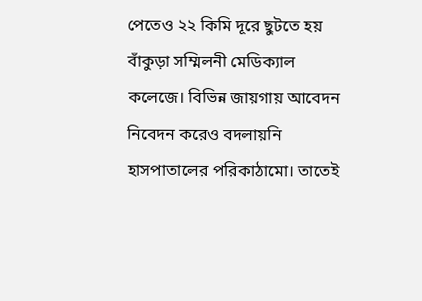পেতেও ২২ কিমি দূরে ছুটতে হয় বাঁকুড়া সম্মিলনী মেডিক্যাল কলেজে। বিভিন্ন জায়গায় আবেদন নিবেদন করেও বদলায়নি হাসপাতালের পরিকাঠামো। তাতেই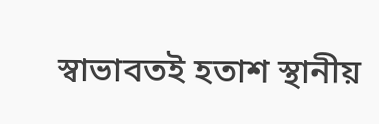স্বাভাবতই হতাশ স্থানীয়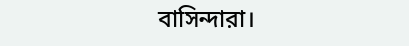বাসিন্দারা।